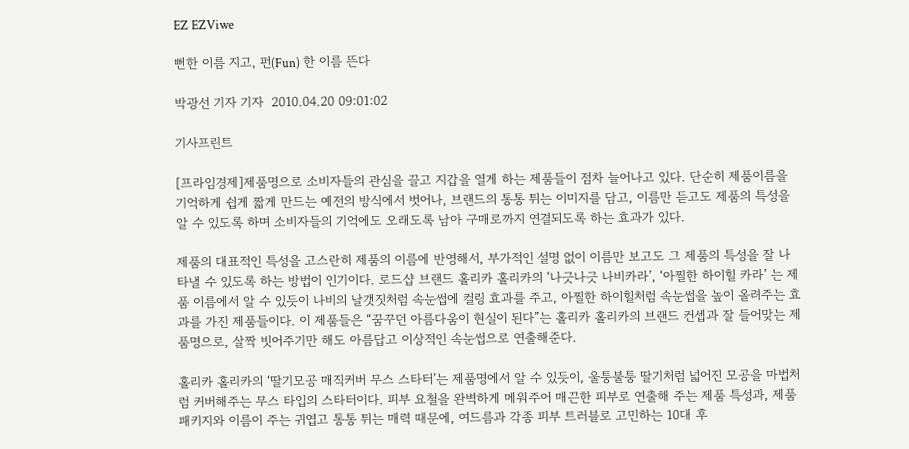EZ EZViwe

뻔한 이름 지고, 펀(Fun) 한 이름 뜬다

박광선 기자 기자  2010.04.20 09:01:02

기사프린트

[프라임경제]제품명으로 소비자들의 관심을 끌고 지갑을 열게 하는 제품들이 점차 늘어나고 있다. 단순히 제품이름을 기억하게 쉽게 짧게 만드는 예전의 방식에서 벗어나, 브랜드의 통통 튀는 이미지를 담고, 이름만 듣고도 제품의 특성을 알 수 있도록 하며 소비자들의 기억에도 오래도록 남아 구매로까지 연결되도록 하는 효과가 있다.

제품의 대표적인 특성을 고스란히 제품의 이름에 반영해서, 부가적인 설명 없이 이름만 보고도 그 제품의 특성을 잘 나타낼 수 있도록 하는 방법이 인기이다. 로드샵 브랜드 홀리카 홀리카의 ‘나긋나긋 나비카라’, ‘아찔한 하이힐 카라’ 는 제품 이름에서 알 수 있듯이 나비의 날갯짓처럼 속눈썹에 컬링 효과를 주고, 아찔한 하이힐처럼 속눈썹을 높이 올려주는 효과를 가진 제품들이다. 이 제품들은 “꿈꾸던 아름다움이 현실이 된다”는 홀리카 홀리카의 브랜드 컨셉과 잘 들어맞는 제품명으로, 살짝 빗어주기만 해도 아름답고 이상적인 속눈썹으로 연출해준다.

홀리카 홀리카의 ‘딸기모공 매직커버 무스 스타터’는 제품명에서 알 수 있듯이, 울퉁불퉁 딸기처럼 넓어진 모공을 마법처럼 커버해주는 무스 타입의 스타터이다. 피부 요철을 완벽하게 메워주어 매끈한 피부로 연출해 주는 제품 특성과, 제품 패키지와 이름이 주는 귀엽고 통통 튀는 매력 때문에, 여드름과 각종 피부 트러블로 고민하는 10대 후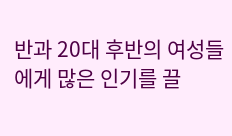반과 20대 후반의 여성들에게 많은 인기를 끌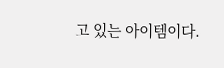고 있는 아이템이다.